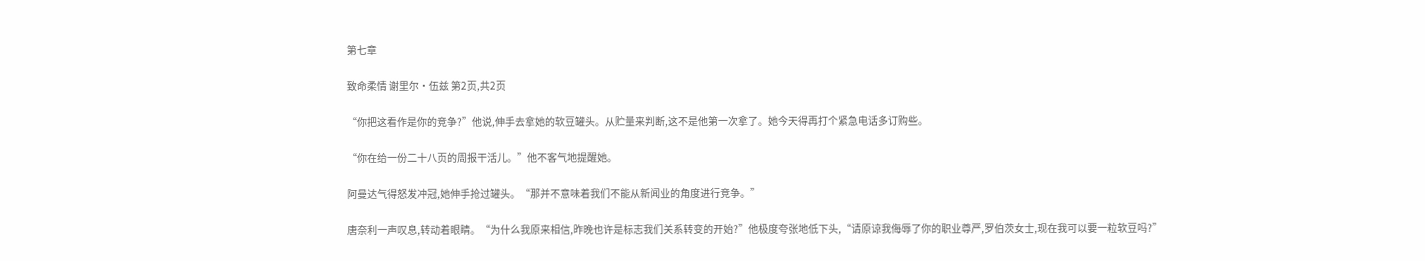第七章

致命柔情 谢里尔·伍兹 第2页,共2页

“你把这看作是你的竞争?”他说,伸手去拿她的软豆罐头。从贮量来判断,这不是他第一次拿了。她今天得再打个紧急电话多订购些。

“你在给一份二十八页的周报干活儿。”他不客气地提醒她。

阿曼达气得怒发冲冠,她伸手抢过罐头。“那并不意味着我们不能从新闻业的角度进行竞争。”

唐奈利一声叹息,转动着眼睛。“为什么我原来相信,昨晚也许是标志我们关系转变的开始?”他极度夸张地低下头,“请原谅我侮辱了你的职业尊严,罗伯茨女士,现在我可以要一粒软豆吗?”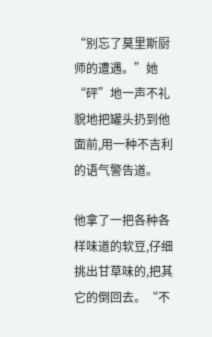“别忘了莫里斯厨师的遭遇。”她“砰”地一声不礼貌地把罐头扔到他面前,用一种不吉利的语气警告道。

他拿了一把各种各样味道的软豆,仔细挑出甘草味的,把其它的倒回去。“不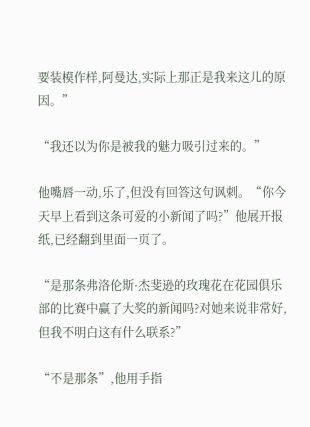要装模作样,阿曼达,实际上那正是我来这儿的原因。”

“我还以为你是被我的魅力吸引过来的。”

他嘴唇一动,乐了,但没有回答这句讽刺。“你今天早上看到这条可爱的小新闻了吗?”他展开报纸,已经翻到里面一页了。

“是那条弗洛伦斯·杰斐逊的玫瑰花在花园俱乐部的比赛中赢了大奖的新闻吗?对她来说非常好,但我不明白这有什么联系?”

“不是那条”,他用手指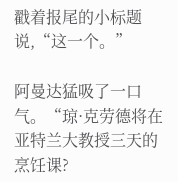戳着报尾的小标题说,“这一个。”

阿曼达猛吸了一口气。“琼·克劳德将在亚特兰大教授三天的烹饪课?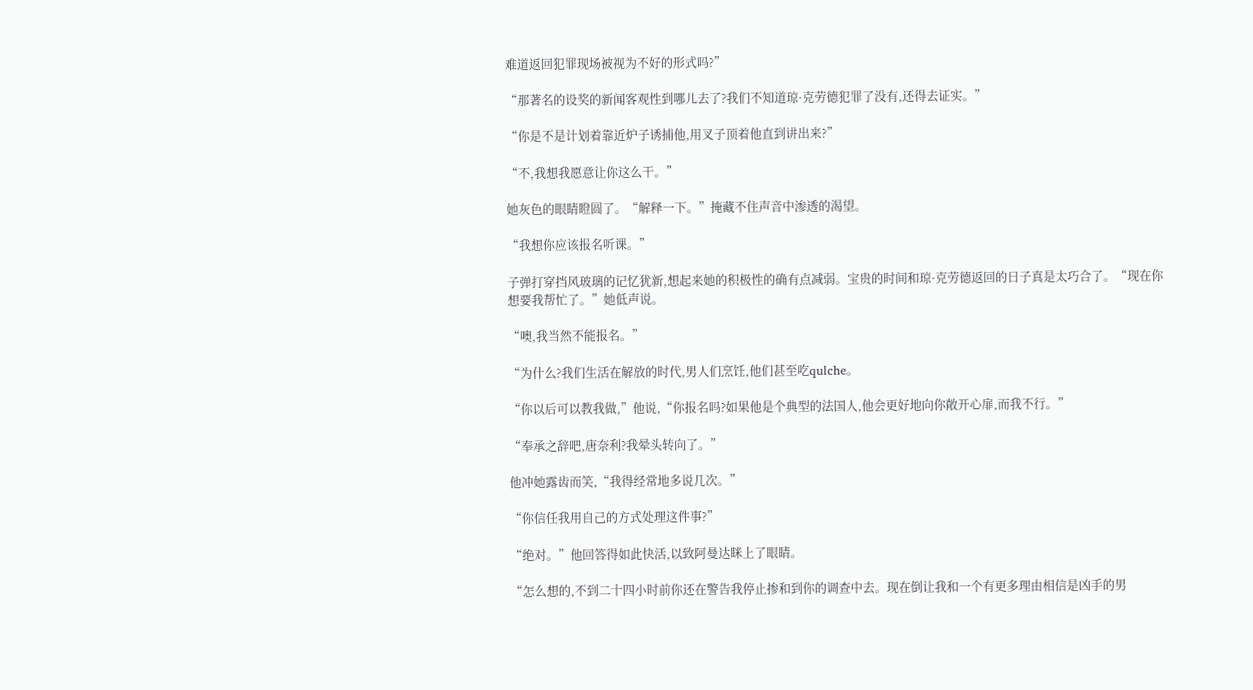难道返回犯罪现场被视为不好的形式吗?”

“那著名的设奖的新闻客观性到哪儿去了?我们不知道琼·克劳德犯罪了没有,还得去证实。”

“你是不是计划着靠近炉子诱捕他,用叉子顶着他直到讲出来?”

“不,我想我愿意让你这么干。”

她灰色的眼睛瞪圆了。“解释一下。”掩藏不住声音中渗透的渴望。

“我想你应该报名听课。”

子弹打穿挡风玻璃的记忆犹新,想起来她的积极性的确有点减弱。宝贵的时间和琼·克劳德返回的日子真是太巧合了。“现在你想要我帮忙了。”她低声说。

“噢,我当然不能报名。”

“为什么?我们生活在解放的时代,男人们烹饪,他们甚至吃qulche。

“你以后可以教我做,”他说,“你报名吗?如果他是个典型的法国人,他会更好地向你敞开心扉,而我不行。”

“奉承之辞吧,唐奈利?我晕头转向了。”

他冲她露齿而笑,“我得经常地多说几次。”

“你信任我用自己的方式处理这件事?”

“绝对。”他回答得如此快活,以致阿曼达眯上了眼睛。

“怎么想的,不到二十四小时前你还在警告我停止掺和到你的调查中去。现在倒让我和一个有更多理由相信是凶手的男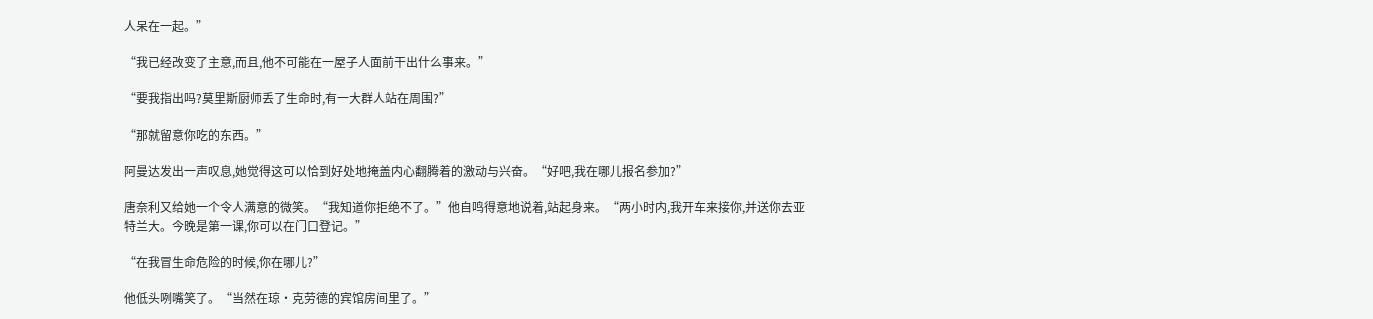人呆在一起。”

“我已经改变了主意,而且,他不可能在一屋子人面前干出什么事来。”

“要我指出吗?莫里斯厨师丢了生命时,有一大群人站在周围?”

“那就留意你吃的东西。”

阿曼达发出一声叹息,她觉得这可以恰到好处地掩盖内心翻腾着的激动与兴奋。“好吧,我在哪儿报名参加?”

唐奈利又给她一个令人满意的微笑。“我知道你拒绝不了。”他自鸣得意地说着,站起身来。“两小时内,我开车来接你,并送你去亚特兰大。今晚是第一课,你可以在门口登记。”

“在我冒生命危险的时候,你在哪儿?”

他低头咧嘴笑了。“当然在琼·克劳德的宾馆房间里了。”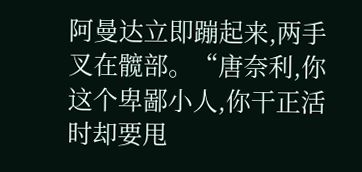阿曼达立即蹦起来,两手叉在髋部。“唐奈利,你这个卑鄙小人,你干正活时却要甩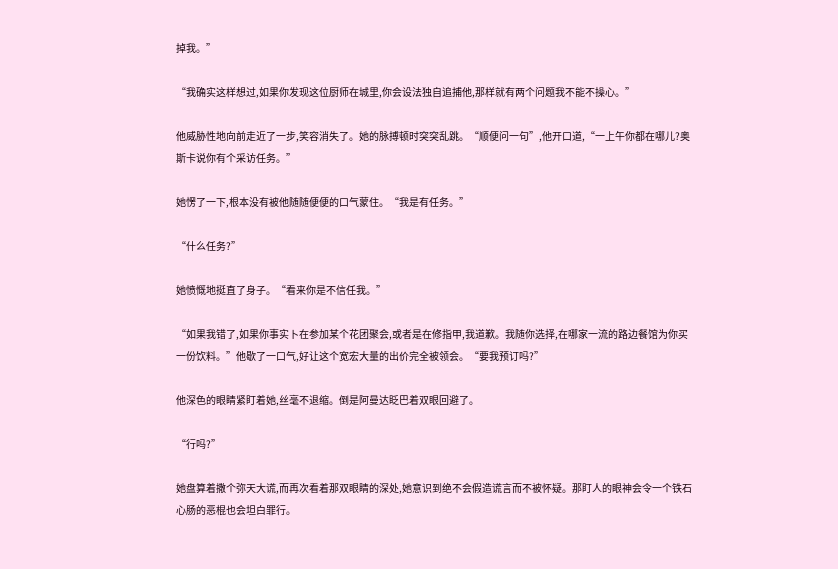掉我。”

“我确实这样想过,如果你发现这位厨师在城里,你会设法独自追捕他,那样就有两个问题我不能不操心。”

他威胁性地向前走近了一步,笑容消失了。她的脉搏顿时突突乱跳。“顺便问一句”,他开口道,“一上午你都在哪儿?奥斯卡说你有个采访任务。”

她愣了一下,根本没有被他随随便便的口气蒙住。“我是有任务。”

“什么任务?”

她愤慨地挺直了身子。“看来你是不信任我。”

“如果我错了,如果你事实卜在参加某个花团聚会,或者是在修指甲,我道歉。我随你选择,在哪家一流的路边餐馆为你买一份饮料。”他歇了一口气,好让这个宽宏大量的出价完全被领会。“要我预订吗?”

他深色的眼睛紧盯着她,丝毫不退缩。倒是阿曼达眨巴着双眼回避了。

“行吗?”

她盘算着撒个弥天大谎,而再次看着那双眼睛的深处,她意识到绝不会假造谎言而不被怀疑。那盯人的眼神会令一个铁石心肠的恶棍也会坦白罪行。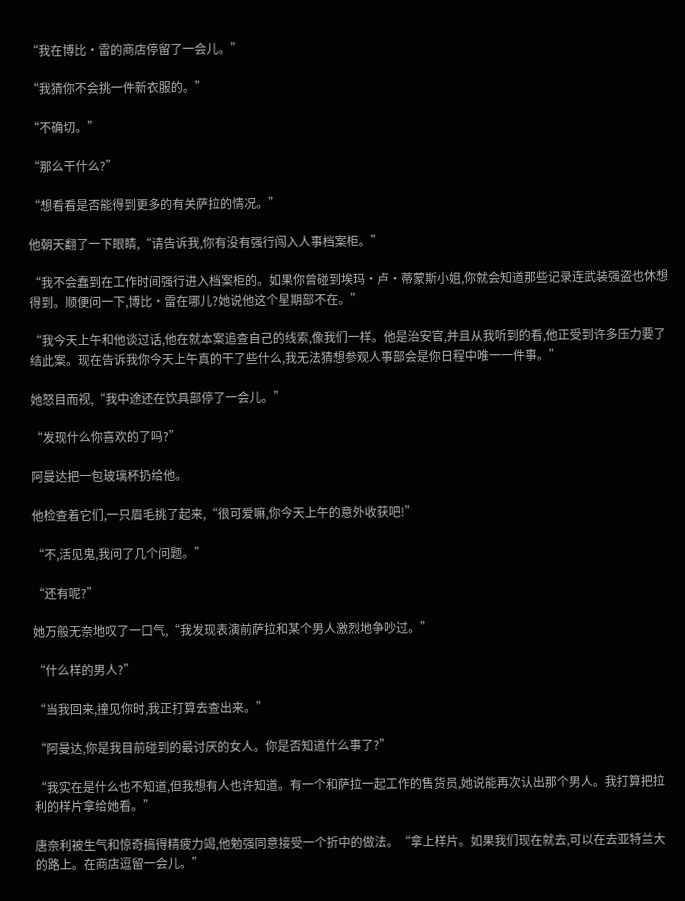“我在博比·雷的商店停留了一会儿。”

“我猜你不会挑一件新衣服的。”

“不确切。”

“那么干什么?”

“想看看是否能得到更多的有关萨拉的情况。”

他朝天翻了一下眼睛,“请告诉我,你有没有强行闯入人事档案柜。”

“我不会蠢到在工作时间强行进入档案柜的。如果你曾碰到埃玛·卢·蒂蒙斯小姐,你就会知道那些记录连武装强盗也休想得到。顺便问一下,博比·雷在哪儿?她说他这个星期部不在。”

“我今天上午和他谈过话,他在就本案追查自己的线索,像我们一样。他是治安官,并且从我听到的看,他正受到许多压力要了结此案。现在告诉我你今天上午真的干了些什么,我无法猜想参观人事部会是你日程中唯一一件事。”

她怒目而视,“我中途还在饮具部停了一会儿。”

“发现什么你喜欢的了吗?”

阿曼达把一包玻璃杯扔给他。

他检查着它们,一只眉毛挑了起来,“很可爱嘛,你今天上午的意外收获吧!”

“不,活见鬼,我问了几个问题。”

“还有呢?”

她万般无奈地叹了一口气,“我发现表演前萨拉和某个男人激烈地争吵过。”

“什么样的男人?”

“当我回来,撞见你时,我正打算去查出来。”

“阿曼达,你是我目前碰到的最讨厌的女人。你是否知道什么事了?”

“我实在是什么也不知道,但我想有人也许知道。有一个和萨拉一起工作的售货员,她说能再次认出那个男人。我打算把拉利的样片拿给她看。”

唐奈利被生气和惊奇搞得精疲力竭,他勉强同意接受一个折中的做法。“拿上样片。如果我们现在就去,可以在去亚特兰大的路上。在商店逗留一会儿。”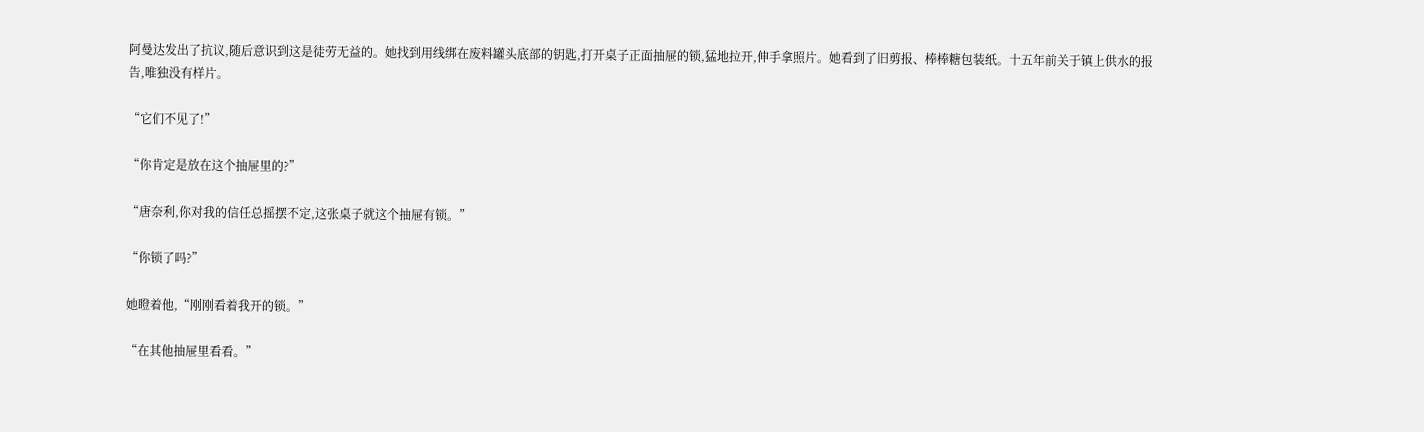阿曼达发出了抗议,随后意识到这是徒劳无益的。她找到用线绑在废料罐头底部的钥匙,打开桌子正面抽屉的锁,猛地拉开,伸手拿照片。她看到了旧剪报、棒棒糖包装纸。十五年前关于镇上供水的报告,唯独没有样片。

“它们不见了!”

“你肯定是放在这个抽屉里的?”

“唐奈利,你对我的信任总摇摆不定,这张桌子就这个抽屉有锁。”

“你锁了吗?”

她瞪着他,“刚刚看着我开的锁。”

“在其他抽屉里看看。”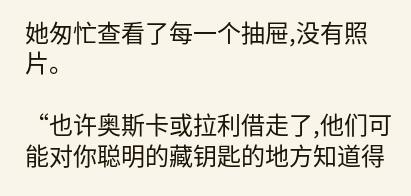她匆忙查看了每一个抽屉,没有照片。

“也许奥斯卡或拉利借走了,他们可能对你聪明的藏钥匙的地方知道得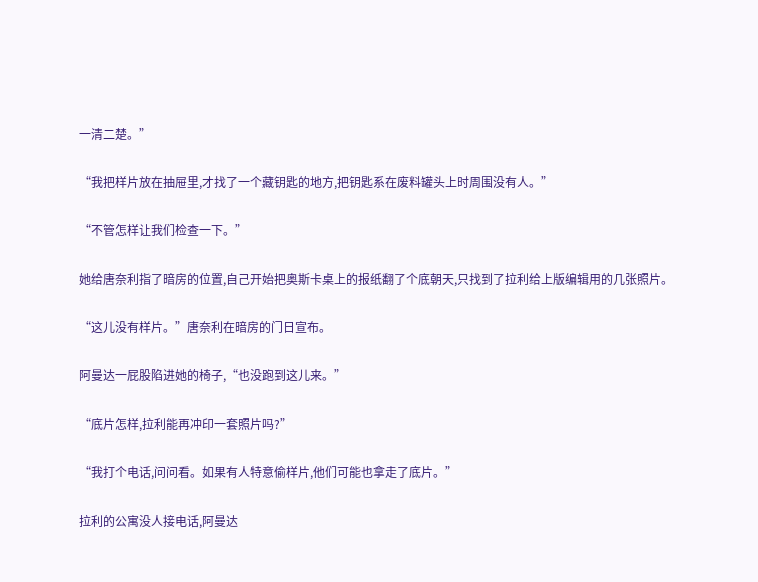一清二楚。”

“我把样片放在抽屉里,才找了一个藏钥匙的地方,把钥匙系在废料罐头上时周围没有人。”

“不管怎样让我们检查一下。”

她给唐奈利指了暗房的位置,自己开始把奥斯卡桌上的报纸翻了个底朝天,只找到了拉利给上版编辑用的几张照片。

“这儿没有样片。”唐奈利在暗房的门日宣布。

阿曼达一屁股陷进她的椅子,“也没跑到这儿来。”

“底片怎样,拉利能再冲印一套照片吗?”

“我打个电话,问问看。如果有人特意偷样片,他们可能也拿走了底片。”

拉利的公寓没人接电话,阿曼达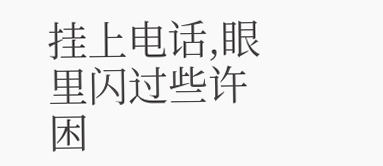挂上电话,眼里闪过些许困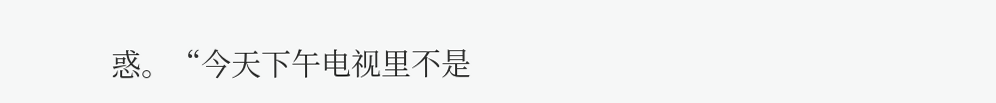惑。“今天下午电视里不是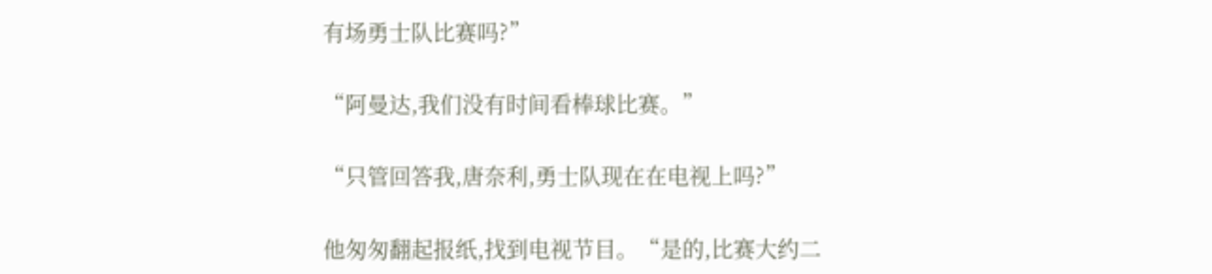有场勇士队比赛吗?”

“阿曼达,我们没有时间看棒球比赛。”

“只管回答我,唐奈利,勇士队现在在电视上吗?”

他匆匆翻起报纸,找到电视节目。“是的,比赛大约二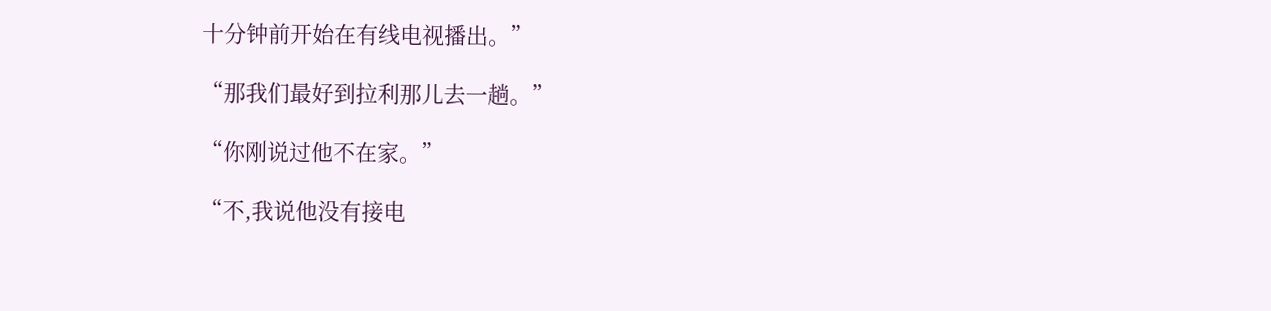十分钟前开始在有线电视播出。”

“那我们最好到拉利那儿去一趟。”

“你刚说过他不在家。”

“不,我说他没有接电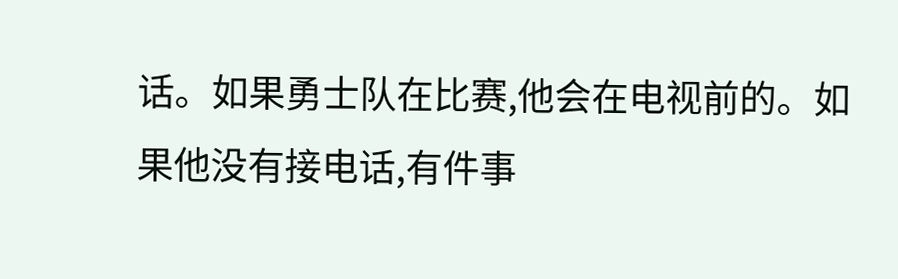话。如果勇士队在比赛,他会在电视前的。如果他没有接电话,有件事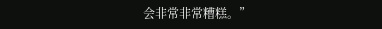会非常非常糟糕。”